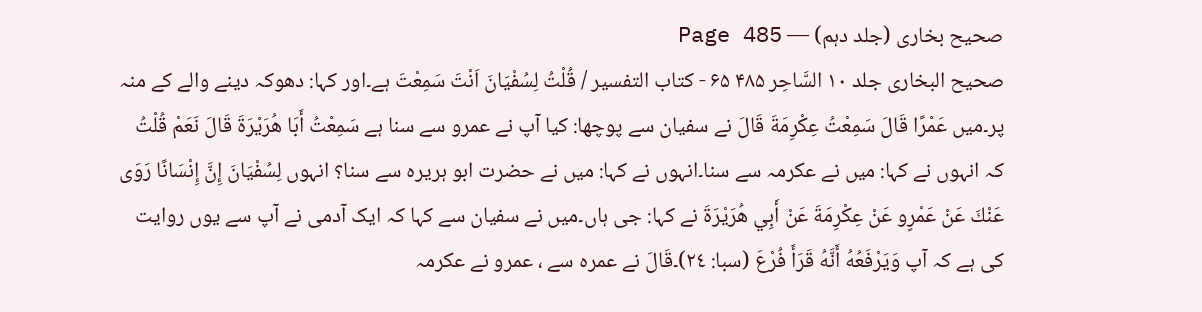صحیح بخاری (جلد دہم) — Page 485
صحیح البخاری جلد ۱۰ السَّاحِر ۴۸۵ ۶۵ - كتاب التفسير / قُلْتُ لِسُفْيَانَ اَنْتَ سَمِعْتَ ہے۔اور کہا: دھوکہ دینے والے کے منہ پر۔میں عَمْرًا قَالَ سَمِعْتُ عِكْرِمَةَ قَالَ نے سفیان سے پوچھا: کیا آپ نے عمرو سے سنا ہے سَمِعْتُ أَبَا هُرَيْرَةَ قَالَ نَعَمْ قُلْتُ کہ انہوں نے کہا: میں نے عکرمہ سے سنا۔انہوں نے کہا: میں نے حضرت ابو ہریرہ سے سنا؟ انہوں لِسُفْيَانَ إِنَّ إِنْسَانًا رَوَى عَنْكَ عَنْ عَمْرٍو عَنْ عِكْرِمَةَ عَنْ أَبِي هُرَيْرَةَ نے کہا: جی ہاں۔میں نے سفیان سے کہا کہ ایک آدمی نے آپ سے یوں روایت کی ہے کہ آپ وَيَرْفَعُهُ أَنَّهُ قَرَأَ فُرْعَ (سبا: ٢٤)۔قَالَ نے عمرہ سے ، عمرو نے عکرمہ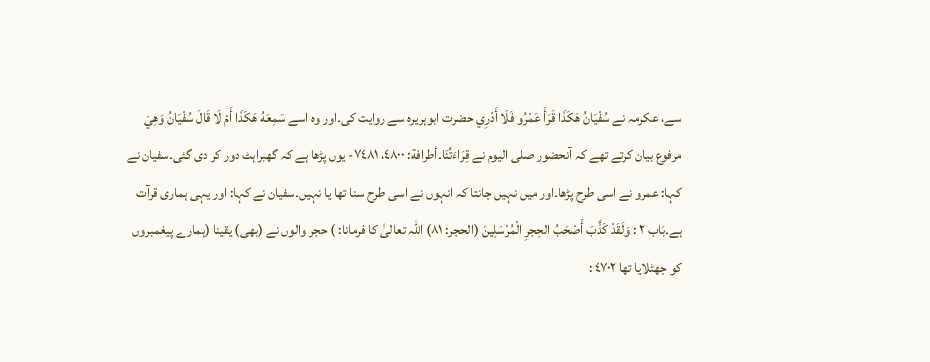سے، عکرمہ نے سُفْيَانُ هَكَذَا قَرَأَ عَمْرُو فَلَا أَدْرِي حضرت ابوہریرہ سے روایت کی۔اور وہ اسے سَمِعَهُ هَكَذَا أَمْ لَا قَالَ سُفْيَانُ وَهِيَ مرفوع بیان کرتے تھے کہ آنحضور صلی الیوم نے قِرَاءَتُنَا۔أطرافة: ٤٨٠٠، ٧٤٨١- یوں پڑھا ہے کہ گھبراہٹ دور کر دی گئی۔سفیان نے کہا: عمرو نے اسی طرح پڑھا۔اور میں نہیں جانتا کہ انہوں نے اسی طرح سنا تھا یا نہیں۔سفیان نے کہا: اور یہی ہماری قرآت ہے۔بَاب ٢ : وَلَقَدْ كَذَّبَ أَصْحَبُ الحِجرِ الْمُرْسَلِينَ (الحجر: ٨١) اللہ تعالیٰ کا فرمانا: ) حجر والوں نے (بھی) یقینا (ہمارے پیغمبروں کو جھٹلایا تھا ٤٧٠٢ :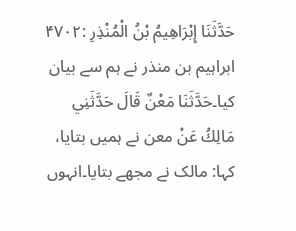حَدَّثَنَا إِبْرَاهِيمُ بْنُ الْمُنْذِرِ :۴۷۰۲ ابراہیم بن منذر نے ہم سے بیان کیا۔حَدَّثَنَا مَعْنٌ قَالَ حَدَّثَنِي مَالِكُ عَنْ معن نے ہمیں بتایا، کہا: مالک نے مجھے بتایا۔انہوں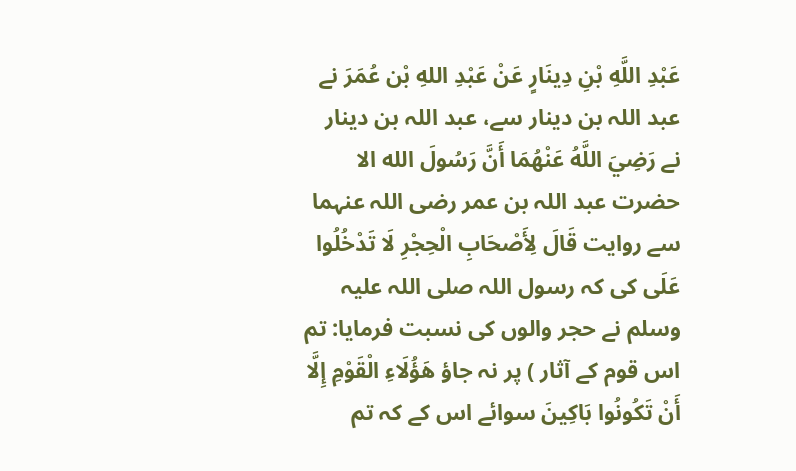عَبْدِ اللَّهِ بْنِ دِينَارٍ عَنْ عَبْدِ اللهِ بْن عُمَرَ نے عبد اللہ بن دینار سے، عبد اللہ بن دینار نے رَضِيَ اللَّهُ عَنْهُمَا أَنَّ رَسُولَ الله الا حضرت عبد اللہ بن عمر رضی اللہ عنہما سے روایت قَالَ لِأَصْحَابِ الْحِجْرِ لَا تَدْخُلُوا عَلَى کی کہ رسول اللہ صلی اللہ علیہ وسلم نے حجر والوں کی نسبت فرمایا: تم اس قوم کے آثار ) پر نہ جاؤ هَؤُلَاءِ الْقَوْمِ إِلَّا أَنْ تَكُونُوا بَاكِينَ سوائے اس کے کہ تم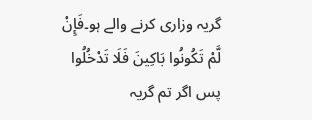گریہ وزاری کرنے والے ہو۔فَإِنْ لَّمْ تَكُونُوا بَاكِينَ فَلَا تَدْخُلُوا پس اگر تم گریہ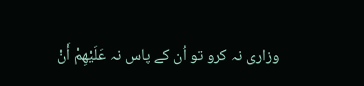وزاری نہ کرو تو اُن کے پاس نہ عَلَيْهِمْ أَنْ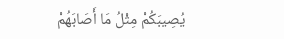يُصِيبَكُمْ مِثْلُ مَا أَصَابَهُمْ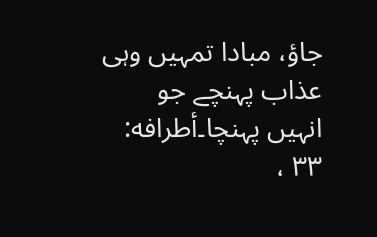جاؤ، مبادا تمہیں وہی عذاب پہنچے جو انہیں پہنچا۔أطرافه: ۳۳ ،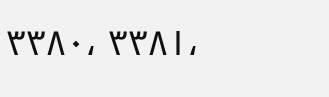۳۳۸۰، ۳۳۸۱،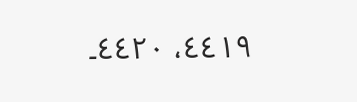٤٤١٩، ٤٤٢٠۔